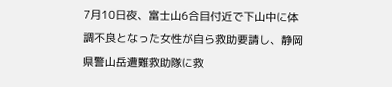7月10日夜、富士山6合目付近で下山中に体調不良となった女性が自ら救助要請し、静岡県警山岳遭難救助隊に救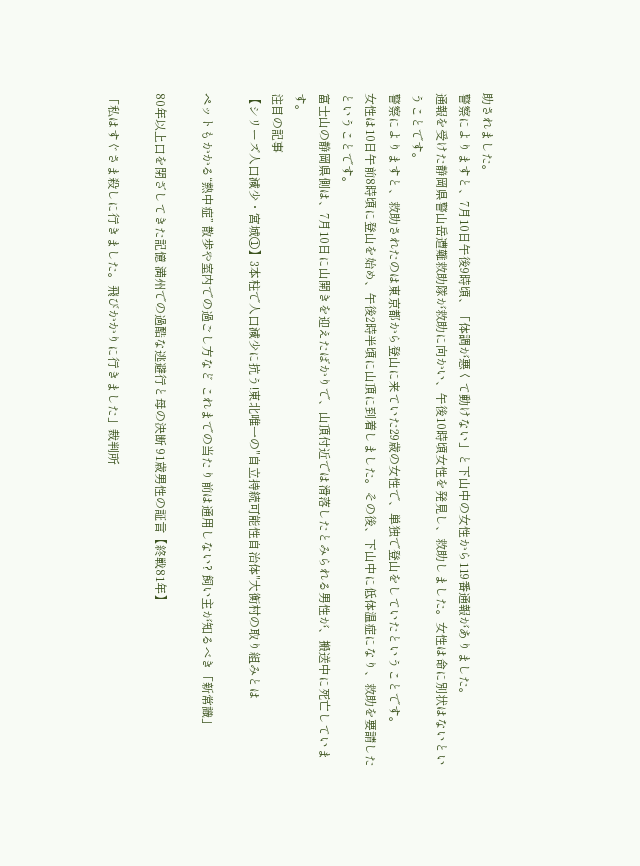助されました。
警察によりますと、7月10日午後9時頃、「体調が悪くて動けない」と下山中の女性から119番通報がありました。
通報を受けた静岡県警山岳遭難救助隊が救助に向かい、午後10時頃女性を発見し、救助しました。女性は命に別状はないということです。
警察によりますと、救助されたのは東京都から登山に来ていた29歳の女性で、単独で登山をしていたということです。
女性は10日午前8時頃に登山を始め、午後2時半頃に山頂に到着しました。その後、下山中に低体温症になり、救助を要請したということです。
富士山の静岡県側は、7月10日に山開きを迎えたばかりで、山頂付近では滑落したとみられる男性が、搬送中に死亡しています。
注目の記事
【シリーズ人口減少・宮城①】3本柱で人口減少に抗う!東北唯一の"自立持続可能性自治体"大衡村の取り組みとは

ペットもかかる“熱中症” 散歩や室内での過ごし方など これまでの当たり前は通用しない? 飼い主が知るべき「新常識」

80年以上口を閉ざしてきた記憶 満州での過酷な逃避行と母の決断 91歳男性の証言【終戦81年】

「私はすぐさま殺しに行きました。飛びかかりに行きました」裁判所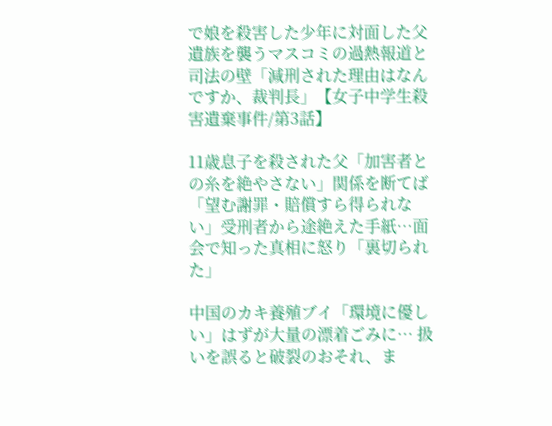で娘を殺害した少年に対面した父 遺族を襲うマスコミの過熱報道と司法の壁「減刑された理由はなんですか、裁判長」【女子中学生殺害遺棄事件/第3話】

11歳息子を殺された父「加害者との糸を絶やさない」関係を断てば「望む謝罪・賠償すら得られない」受刑者から途絶えた手紙…面会で知った真相に怒り「裏切られた」

中国のカキ養殖ブイ「環境に優しい」はずが大量の漂着ごみに… 扱いを誤ると破裂のおそれ、ま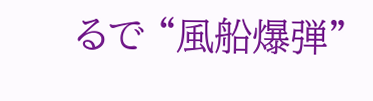るで “風船爆弾”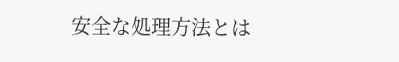安全な処理方法とは